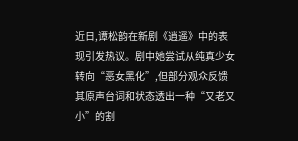近日,谭松韵在新剧《逍遥》中的表现引发热议。剧中她尝试从纯真少女转向“恶女黑化”,但部分观众反馈其原声台词和状态透出一种“又老又小”的割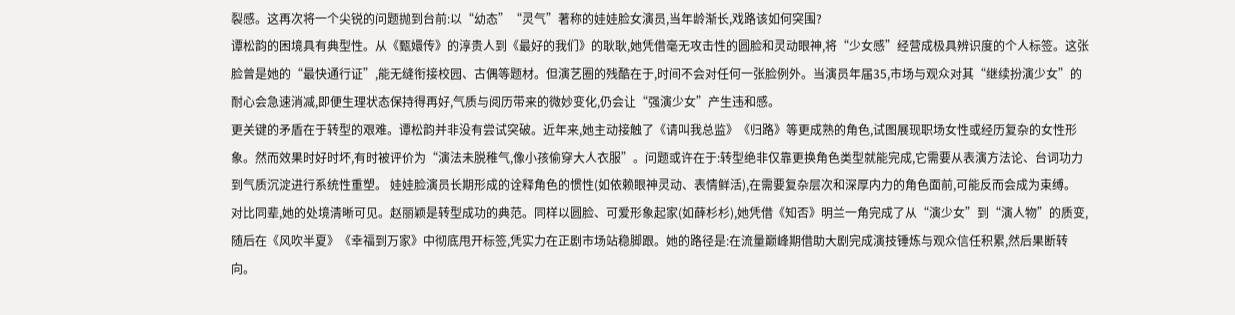裂感。这再次将一个尖锐的问题抛到台前:以“幼态”“灵气”著称的娃娃脸女演员,当年龄渐长,戏路该如何突围?
谭松韵的困境具有典型性。从《甄嬛传》的淳贵人到《最好的我们》的耿耿,她凭借毫无攻击性的圆脸和灵动眼神,将“少女感”经营成极具辨识度的个人标签。这张脸曾是她的“最快通行证”,能无缝衔接校园、古偶等题材。但演艺圈的残酷在于,时间不会对任何一张脸例外。当演员年届35,市场与观众对其“继续扮演少女”的耐心会急速消减,即便生理状态保持得再好,气质与阅历带来的微妙变化,仍会让“强演少女”产生违和感。
更关键的矛盾在于转型的艰难。谭松韵并非没有尝试突破。近年来,她主动接触了《请叫我总监》《归路》等更成熟的角色,试图展现职场女性或经历复杂的女性形象。然而效果时好时坏,有时被评价为“演法未脱稚气,像小孩偷穿大人衣服”。问题或许在于:转型绝非仅靠更换角色类型就能完成,它需要从表演方法论、台词功力到气质沉淀进行系统性重塑。 娃娃脸演员长期形成的诠释角色的惯性(如依赖眼神灵动、表情鲜活),在需要复杂层次和深厚内力的角色面前,可能反而会成为束缚。
对比同辈,她的处境清晰可见。赵丽颖是转型成功的典范。同样以圆脸、可爱形象起家(如薛杉杉),她凭借《知否》明兰一角完成了从“演少女”到“演人物”的质变,随后在《风吹半夏》《幸福到万家》中彻底甩开标签,凭实力在正剧市场站稳脚跟。她的路径是:在流量巅峰期借助大剧完成演技锤炼与观众信任积累,然后果断转向。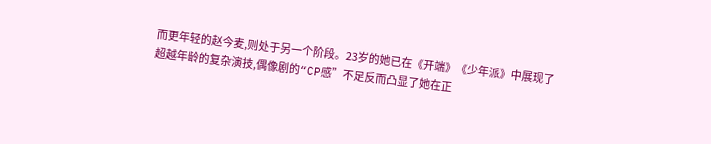而更年轻的赵今麦,则处于另一个阶段。23岁的她已在《开端》《少年派》中展现了超越年龄的复杂演技,偶像剧的“CP感”不足反而凸显了她在正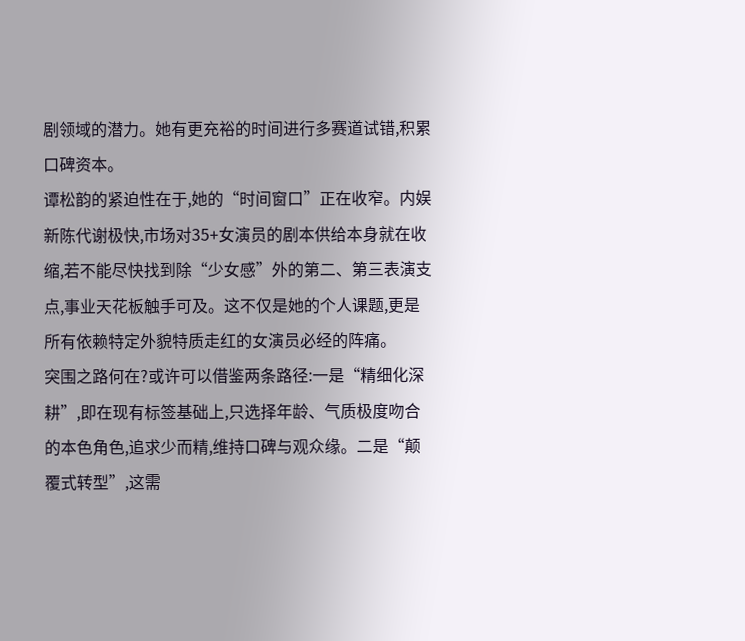剧领域的潜力。她有更充裕的时间进行多赛道试错,积累口碑资本。
谭松韵的紧迫性在于,她的“时间窗口”正在收窄。内娱新陈代谢极快,市场对35+女演员的剧本供给本身就在收缩,若不能尽快找到除“少女感”外的第二、第三表演支点,事业天花板触手可及。这不仅是她的个人课题,更是所有依赖特定外貌特质走红的女演员必经的阵痛。
突围之路何在?或许可以借鉴两条路径:一是“精细化深耕”,即在现有标签基础上,只选择年龄、气质极度吻合的本色角色,追求少而精,维持口碑与观众缘。二是“颠覆式转型”,这需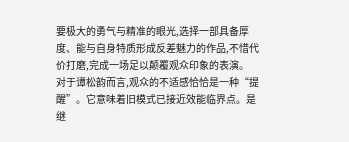要极大的勇气与精准的眼光,选择一部具备厚度、能与自身特质形成反差魅力的作品,不惜代价打磨,完成一场足以颠覆观众印象的表演。
对于谭松韵而言,观众的不适感恰恰是一种“提醒”。它意味着旧模式已接近效能临界点。是继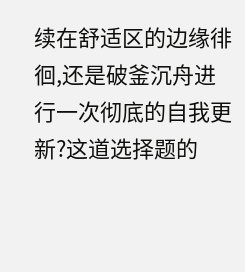续在舒适区的边缘徘徊,还是破釜沉舟进行一次彻底的自我更新?这道选择题的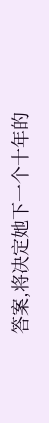答案,将决定她下一个十年的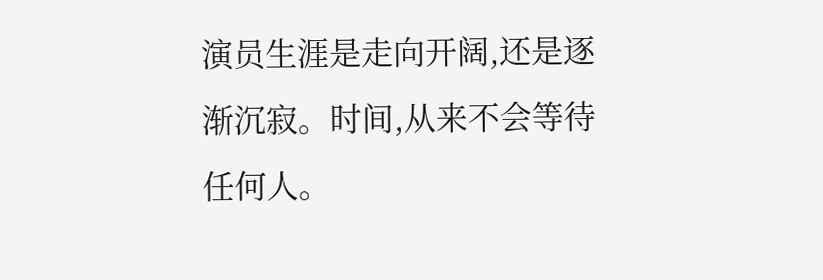演员生涯是走向开阔,还是逐渐沉寂。时间,从来不会等待任何人。